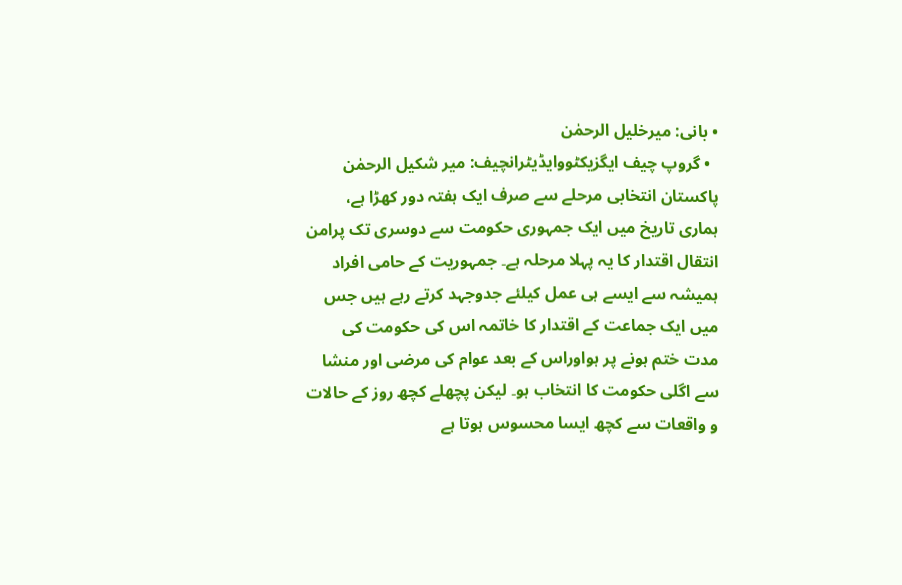• بانی: میرخلیل الرحمٰن
  • گروپ چیف ایگزیکٹووایڈیٹرانچیف: میر شکیل الرحمٰن
پاکستان انتخابی مرحلے سے صرف ایک ہفتہ دور کھڑا ہے، ہماری تاریخ میں ایک جمہوری حکومت سے دوسری تک پرامن انتقال اقتدار کا یہ پہلا مرحلہ ہے۔ جمہوریت کے حامی افراد ہمیشہ سے ایسے ہی عمل کیلئے جدوجہد کرتے رہے ہیں جس میں ایک جماعت کے اقتدار کا خاتمہ اس کی حکومت کی مدت ختم ہونے پر ہواوراس کے بعد عوام کی مرضی اور منشا سے اگلی حکومت کا انتخاب ہو۔ لیکن پچھلے کچھ روز کے حالات و واقعات سے کچھ ایسا محسوس ہوتا ہے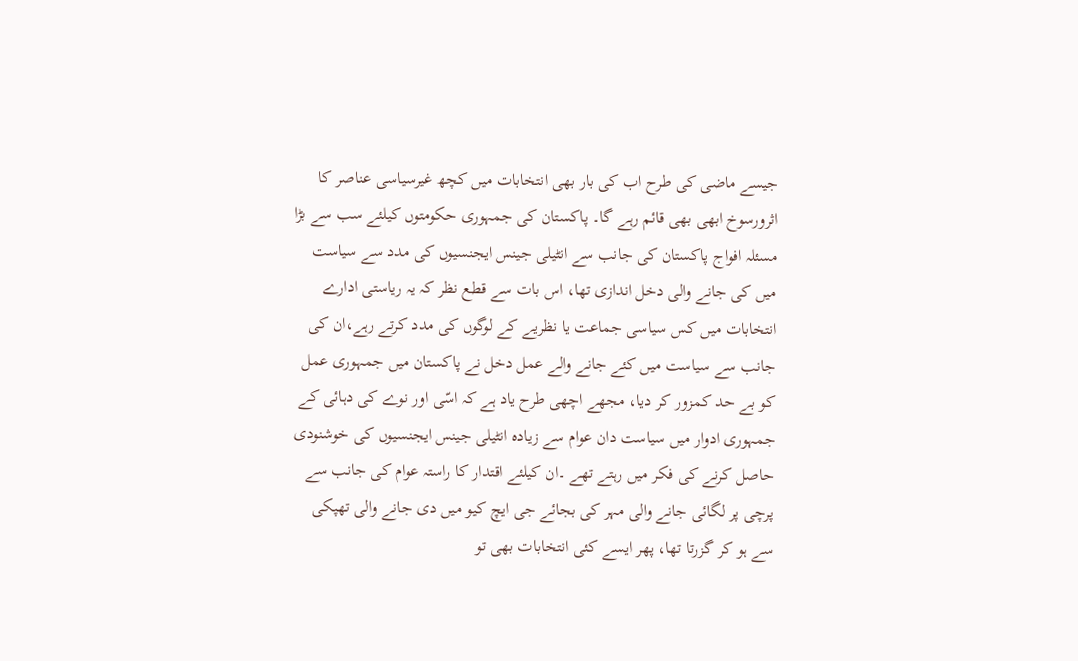جیسے ماضی کی طرح اب کی بار بھی انتخابات میں کچھ غیرسیاسی عناصر کا اثرورسوخ ابھی بھی قائم رہے گا۔ پاکستان کی جمہوری حکومتوں کیلئے سب سے بڑا مسئلہ افواج پاکستان کی جانب سے انٹیلی جینس ایجنسیوں کی مدد سے سیاست میں کی جانے والی دخل اندازی تھا، اس بات سے قطع نظر کہ یہ ریاستی ادارے انتخابات میں کس سیاسی جماعت یا نظریے کے لوگوں کی مدد کرتے رہے،ان کی جانب سے سیاست میں کئے جانے والے عمل دخل نے پاکستان میں جمہوری عمل کو بے حد کمزور کر دیا، مجھے اچھی طرح یاد ہے کہ اسّی اور نوے کی دہائی کے جمہوری ادوار میں سیاست دان عوام سے زیادہ انٹیلی جینس ایجنسیوں کی خوشنودی حاصل کرنے کی فکر میں رہتے تھے ۔ان کیلئے اقتدار کا راستہ عوام کی جانب سے پرچی پر لگائی جانے والی مہر کی بجائے جی ایچ کیو میں دی جانے والی تھپکی سے ہو کر گزرتا تھا، پھر ایسے کئی انتخابات بھی تو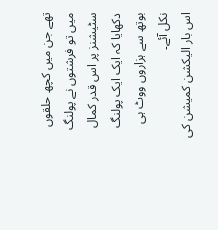تھے جن میں کچھ حلقوں میں تو فرشتوں نے پولنگ سٹیشنز پر اس قدر کمال دکھایا کہ ایک ایک پولنگ بوتھ سے ہزاروں ووٹ ہی نکل آئے۔
اس بار الیکشن کمیشن کی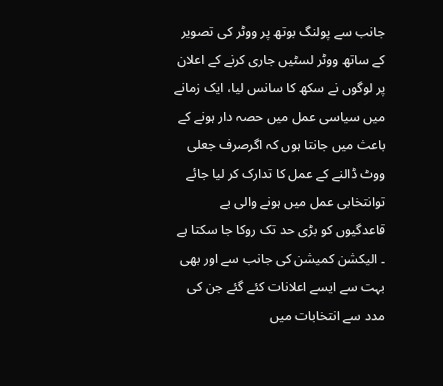جانب سے پولنگ بوتھ پر ووٹر کی تصویر کے ساتھ ووٹر لسٹیں جاری کرنے کے اعلان پر لوگوں نے سکھ کا سانس لیا، ایک زمانے میں سیاسی عمل میں حصہ دار ہونے کے باعث میں جانتا ہوں کہ اگرصرف جعلی ووٹ ڈالنے کے عمل کا تدارک کر لیا جائے توانتخابی عمل میں ہونے والی بے قاعدگیوں کو بڑی حد تک روکا جا سکتا ہے ۔ الیکشن کمیشن کی جانب سے اور بھی بہت سے ایسے اعلانات کئے گئے جن کی مدد سے انتخابات میں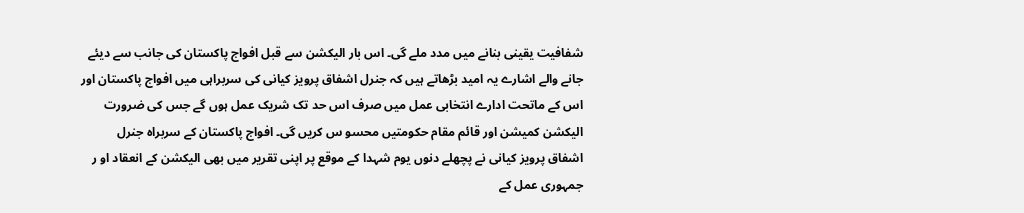شفافیت یقینی بنانے میں مدد ملے گی۔ اس بار الیکشن سے قبل افواج پاکستان کی جانب سے دیئے جانے والے اشارے یہ امید بڑھاتے ہیں کہ جنرل اشفاق پرویز کیانی کی سربراہی میں افواج پاکستان اور اس کے ماتحت ادارے انتخابی عمل میں صرف اس حد تک شریک عمل ہوں گے جس کی ضرورت الیکشن کمیشن اور قائم مقام حکومتیں محسو س کریں گی۔ افواج پاکستان کے سربراہ جنرل اشفاق پرویز کیانی نے پچھلے دنوں یوم شہدا کے موقع پر اپنی تقریر میں بھی الیکشن کے انعقاد او ر جمہوری عمل کے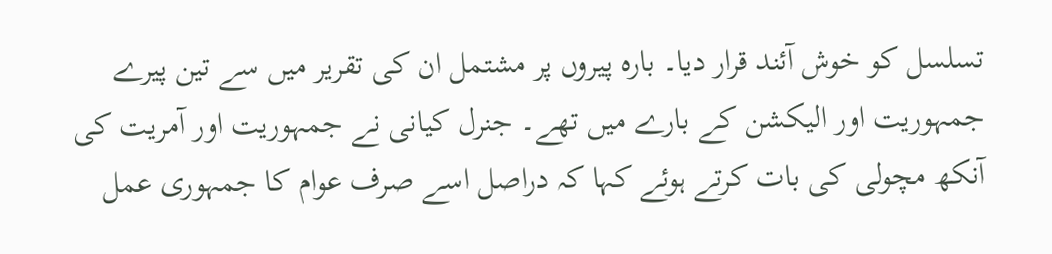تسلسل کو خوش آئند قرار دیا۔ بارہ پیروں پر مشتمل ان کی تقریر میں سے تین پیرے جمہوریت اور الیکشن کے بارے میں تھے۔ جنرل کیانی نے جمہوریت اور آمریت کی آنکھ مچولی کی بات کرتے ہوئے کہا کہ دراصل اسے صرف عوام کا جمہوری عمل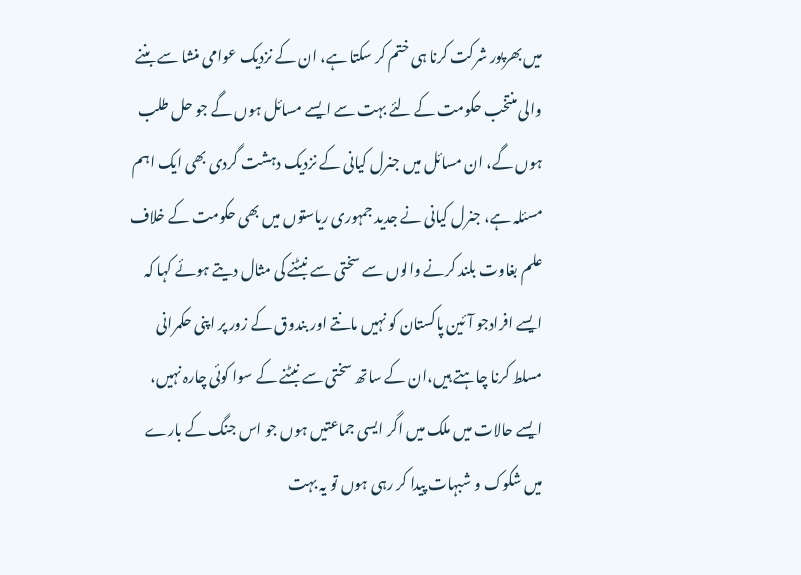میں بھرپور شرکت کرنا ہی ختم کر سکتا ہے، ان کے نزدیک عوامی منشا سے بننے والی منتخب حکومت کے لئے بہت سے ایسے مسائل ہوں گے جو حل طلب ہوں گے، ان مسائل میں جنرل کیانی کے نزدیک دہشت گردی بھی ایک اہم مسئلہ ہے، جنرل کیانی نے جدید جمہوری ریاستوں میں بھی حکومت کے خلاف علم بغاوت بلند کرنے والوں سے سختی سے نبٹنے کی مثال دیتے ہوئے کہا کہ ایسے افرادجو آئین پاکستان کو نہیں مانتے اور بندوق کے زور پر اپنی حکمرانی مسلط کرنا چاہتے ہیں،ان کے ساتھ سختی سے نبٹنے کے سوا کوئی چارہ نہیں، ایسے حالات میں ملک میں اگر ایسی جماعتیں ہوں جو اس جنگ کے بارے میں شکوک و شبہات پیدا کر رہی ہوں تو یہ بہت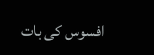افسوس کی بات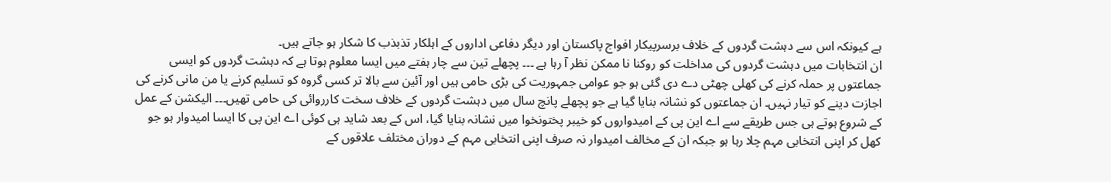ہے کیونکہ اس سے دہشت گردوں کے خلاف برسرپیکار افواج پاکستان اور دیگر دفاعی اداروں کے اہلکار تذبذب کا شکار ہو جاتے ہیں۔
ان انتخابات میں دہشت گردوں کی مداخلت کو روکنا نا ممکن نظر آ رہا ہے ۔۔۔ پچھلے تین سے چار ہفتے میں ایسا معلوم ہوتا ہے کہ دہشت گردوں کو ایسی جماعتوں پر حملہ کرنے کی کھلی چھٹی دے دی گئی ہو جو عوامی جمہوریت کی بڑی حامی ہیں اور آئین سے بالا تر کسی گروہ کو تسلیم کرنے یا من مانی کرنے کی اجازت دینے کو تیار نہیں۔ ان جماعتوں کو نشانہ بنایا گیا ہے جو پچھلے پانچ سال میں دہشت گردوں کے خلاف سخت کارروائی کی حامی تھیں۔۔۔ الیکشن کے عمل کے شروع ہوتے ہی جس طریقے سے اے این پی کے امیدواروں کو خیبر پختونخوا میں نشانہ بنایا گیا، اس کے بعد شاید ہی کوئی اے این پی کا ایسا امیدوار ہو جو کھل کر اپنی انتخابی مہم چلا رہا ہو جبکہ ان کے مخالف امیدوار نہ صرف اپنی انتخابی مہم کے دوران مختلف علاقوں کے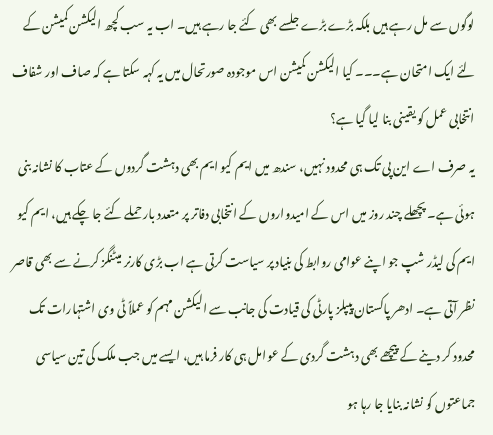لوگوں سے مل رہے ہیں بلکہ بڑے بڑے جلسے بھی کئے جا رہے ہیں۔ اب یہ سب کچھ الیکشن کمیشن کے لئے ایک امتحان ہے۔۔۔ کیا الیکشن کمیشن اس موجودہ صورتحال میں یہ کہہ سکتا ہے کہ صاف اور شفاف انتخابی عمل کو یقینی بنا لیا گیا ہے؟
یہ صرف اے این پی تک ہی محدود نہیں، سندھ میں ایم کیو ایم بھی دہشت گردوں کے عتاب کا نشانہ بنی ہوئی ہے۔ پچھلے چند روز میں اس کے امیدواروں کے انتخابی دفاتر پر متعدد بار حملے کئے جا چکے ہیں، ایم کیو ایم کی لیڈر شپ جو اپنے عوامی روابط کی بنیاد پر سیاست کرتی ہے اب بڑی کارنر میٹنگز کرنے سے بھی قاصر نظر آتی ہے۔ ادھر پاکستان پیپلز پارٹی کی قیادت کی جانب سے الیکشن مہم کو عملاً ٹی وی اشتہارات تک محدود کر دینے کے پیچھے بھی دہشت گردی کے عوامل ہی کار فرما ہیں، ایسے میں جب ملک کی تین سیاسی جماعتوں کو نشانہ بنایا جا رہا ہو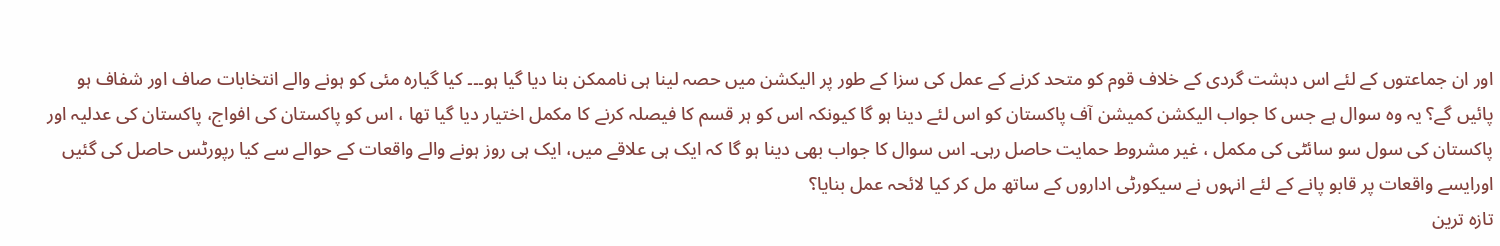اور ان جماعتوں کے لئے اس دہشت گردی کے خلاف قوم کو متحد کرنے کے عمل کی سزا کے طور پر الیکشن میں حصہ لینا ہی ناممکن بنا دیا گیا ہو۔۔۔ کیا گیارہ مئی کو ہونے والے انتخابات صاف اور شفاف ہو پائیں گے؟ یہ وہ سوال ہے جس کا جواب الیکشن کمیشن آف پاکستان کو اس لئے دینا ہو گا کیونکہ اس کو ہر قسم کا فیصلہ کرنے کا مکمل اختیار دیا گیا تھا ، اس کو پاکستان کی افواج، پاکستان کی عدلیہ اور پاکستان کی سول سو سائٹی کی مکمل ، غیر مشروط حمایت حاصل رہی۔ اس سوال کا جواب بھی دینا ہو گا کہ ایک ہی علاقے میں، ایک ہی روز ہونے والے واقعات کے حوالے سے کیا رپورٹس حاصل کی گئیں اورایسے واقعات پر قابو پانے کے لئے انہوں نے سیکورٹی اداروں کے ساتھ مل کر کیا لائحہ عمل بنایا؟
تازہ ترین